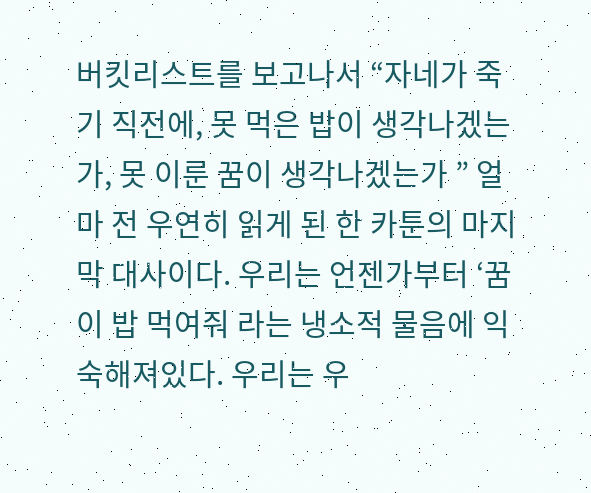버킷리스트를 보고나서 “자네가 죽기 직전에, 못 먹은 밥이 생각나겠는가, 못 이룬 꿈이 생각나겠는가 ” 얼마 전 우연히 읽게 된 한 카툰의 마지막 대사이다. 우리는 언젠가부터 ‘꿈이 밥 먹여줘 라는 냉소적 물음에 익숙해져있다. 우리는 우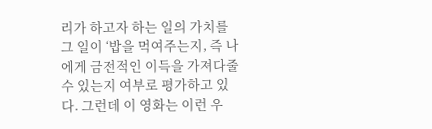리가 하고자 하는 일의 가치를 그 일이 ‘밥을 먹여주는지, 즉 나에게 금전적인 이득을 가져다줄 수 있는지 여부로 평가하고 있다. 그런데 이 영화는 이런 우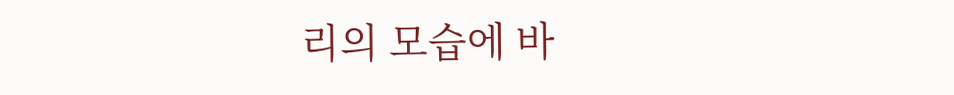리의 모습에 바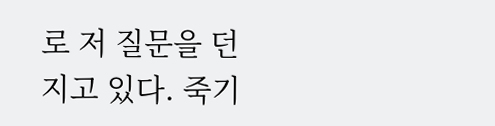로 저 질문을 던지고 있다. 죽기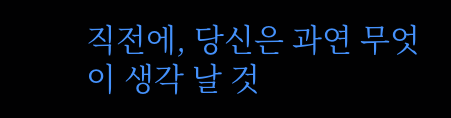직전에, 당신은 과연 무엇이 생각 날 것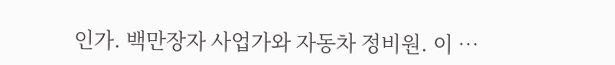인가. 백만장자 사업가와 자동차 정비원. 이 …